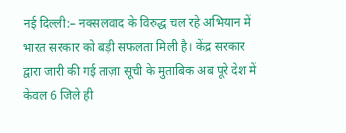नई दिल्ली:– नक्सलवाद के विरुद्ध चल रहे अभियान में भारत सरकार को बड़ी सफलता मिली है। केंद्र सरकार द्वारा जारी की गई ताज़ा सूची के मुताबिक अब पूरे देश में केवल 6 जिले ही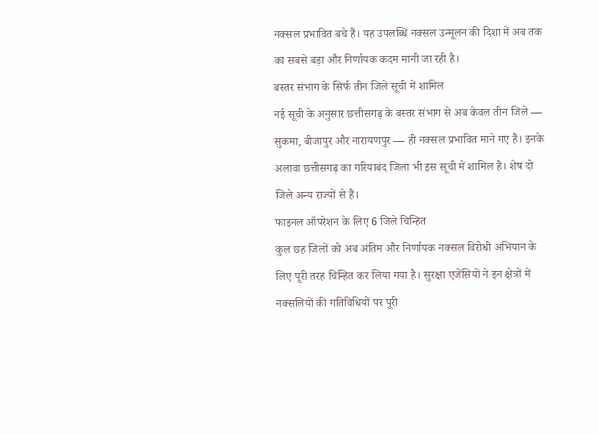नक्सल प्रभावित बचे हैं। यह उपलब्धि नक्सल उन्मूलन की दिशा में अब तक का सबसे बड़ा और निर्णायक कदम मानी जा रही है।
बस्तर संभाग के सिर्फ तीन जिले सूची में शामिल
नई सूची के अनुसार छत्तीसगढ़ के बस्तर संभाग से अब केवल तीन जिले — सुकमा, बीजापुर और नारायणपुर — ही नक्सल प्रभावित माने गए हैं। इनके अलावा छत्तीसगढ़ का गरियाबंद जिला भी इस सूची में शामिल है। शेष दो जिले अन्य राज्यों से हैं।
फाइनल ऑपरेशन के लिए 6 जिले चिन्हित
कुल छह जिलों को अब अंतिम और निर्णायक नक्सल विरोधी अभियान के लिए पूरी तरह चिन्हित कर लिया गया है। सुरक्षा एजेंसियों ने इन क्षेत्रों में नक्सलियों की गतिविधियों पर पूरी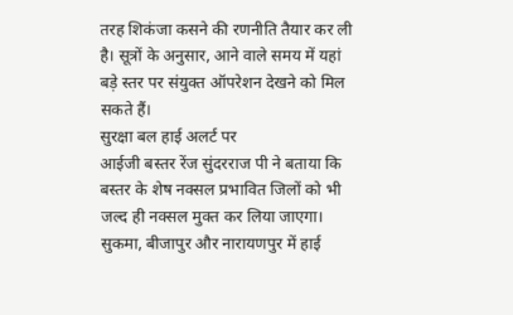तरह शिकंजा कसने की रणनीति तैयार कर ली है। सूत्रों के अनुसार, आने वाले समय में यहां बड़े स्तर पर संयुक्त ऑपरेशन देखने को मिल सकते हैं।
सुरक्षा बल हाई अलर्ट पर
आईजी बस्तर रेंज सुंदरराज पी ने बताया कि बस्तर के शेष नक्सल प्रभावित जिलों को भी जल्द ही नक्सल मुक्त कर लिया जाएगा। सुकमा, बीजापुर और नारायणपुर में हाई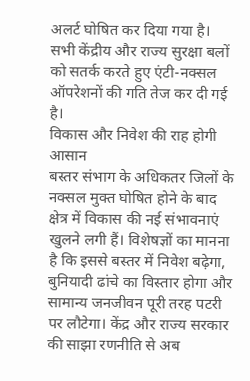अलर्ट घोषित कर दिया गया है। सभी केंद्रीय और राज्य सुरक्षा बलों को सतर्क करते हुए एंटी-नक्सल ऑपरेशनों की गति तेज कर दी गई है।
विकास और निवेश की राह होगी आसान
बस्तर संभाग के अधिकतर जिलों के नक्सल मुक्त घोषित होने के बाद क्षेत्र में विकास की नई संभावनाएं खुलने लगी हैं। विशेषज्ञों का मानना है कि इससे बस्तर में निवेश बढ़ेगा, बुनियादी ढांचे का विस्तार होगा और सामान्य जनजीवन पूरी तरह पटरी पर लौटेगा। केंद्र और राज्य सरकार की साझा रणनीति से अब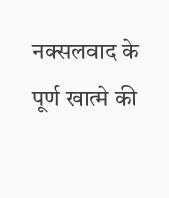नक्सलवाद के पूर्ण खात्मे की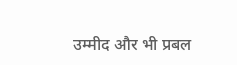उम्मीद और भी प्रबल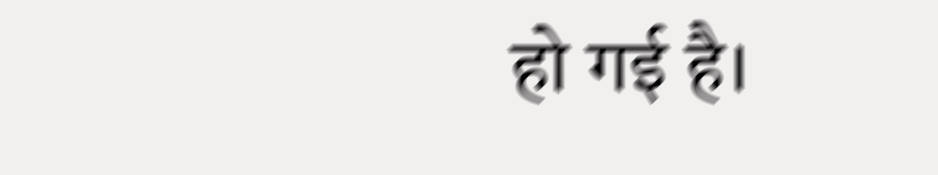हो गई है।